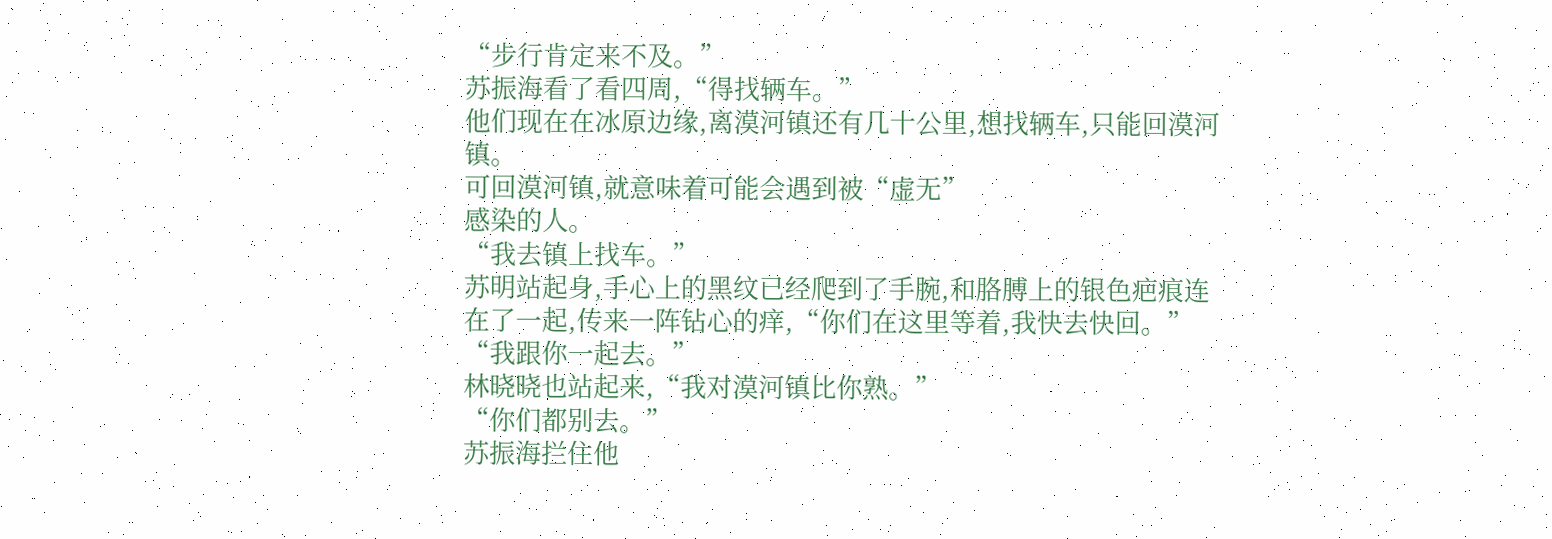“步行肯定来不及。”
苏振海看了看四周,“得找辆车。”
他们现在在冰原边缘,离漠河镇还有几十公里,想找辆车,只能回漠河镇。
可回漠河镇,就意味着可能会遇到被“虚无”
感染的人。
“我去镇上找车。”
苏明站起身,手心上的黑纹已经爬到了手腕,和胳膊上的银色疤痕连在了一起,传来一阵钻心的痒,“你们在这里等着,我快去快回。”
“我跟你一起去。”
林晓晓也站起来,“我对漠河镇比你熟。”
“你们都别去。”
苏振海拦住他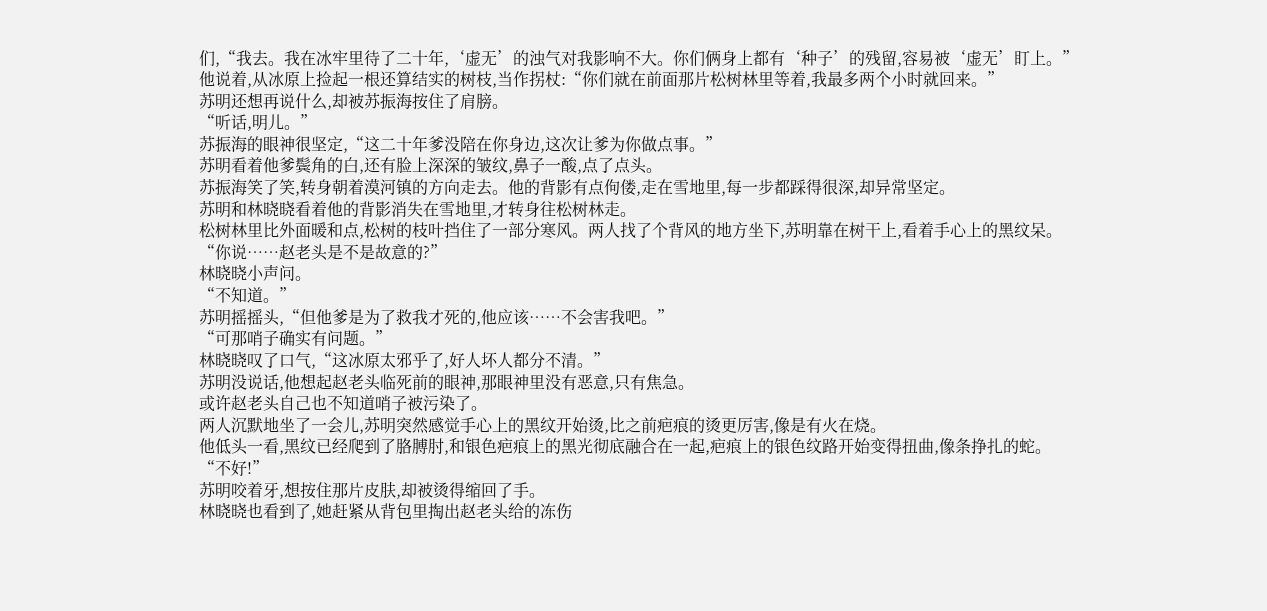们,“我去。我在冰牢里待了二十年,‘虚无’的浊气对我影响不大。你们俩身上都有‘种子’的残留,容易被‘虚无’盯上。”
他说着,从冰原上捡起一根还算结实的树枝,当作拐杖:“你们就在前面那片松树林里等着,我最多两个小时就回来。”
苏明还想再说什么,却被苏振海按住了肩膀。
“听话,明儿。”
苏振海的眼神很坚定,“这二十年爹没陪在你身边,这次让爹为你做点事。”
苏明看着他爹鬓角的白,还有脸上深深的皱纹,鼻子一酸,点了点头。
苏振海笑了笑,转身朝着漠河镇的方向走去。他的背影有点佝偻,走在雪地里,每一步都踩得很深,却异常坚定。
苏明和林晓晓看着他的背影消失在雪地里,才转身往松树林走。
松树林里比外面暖和点,松树的枝叶挡住了一部分寒风。两人找了个背风的地方坐下,苏明靠在树干上,看着手心上的黑纹呆。
“你说……赵老头是不是故意的?”
林晓晓小声问。
“不知道。”
苏明摇摇头,“但他爹是为了救我才死的,他应该……不会害我吧。”
“可那哨子确实有问题。”
林晓晓叹了口气,“这冰原太邪乎了,好人坏人都分不清。”
苏明没说话,他想起赵老头临死前的眼神,那眼神里没有恶意,只有焦急。
或许赵老头自己也不知道哨子被污染了。
两人沉默地坐了一会儿,苏明突然感觉手心上的黑纹开始烫,比之前疤痕的烫更厉害,像是有火在烧。
他低头一看,黑纹已经爬到了胳膊肘,和银色疤痕上的黑光彻底融合在一起,疤痕上的银色纹路开始变得扭曲,像条挣扎的蛇。
“不好!”
苏明咬着牙,想按住那片皮肤,却被烫得缩回了手。
林晓晓也看到了,她赶紧从背包里掏出赵老头给的冻伤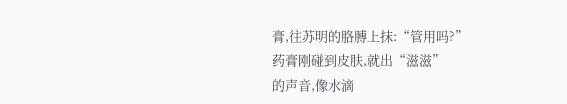膏,往苏明的胳膊上抹:“管用吗?”
药膏刚碰到皮肤,就出“滋滋”
的声音,像水滴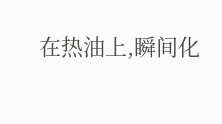在热油上,瞬间化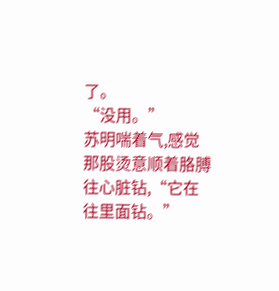了。
“没用。”
苏明喘着气,感觉那股烫意顺着胳膊往心脏钻,“它在往里面钻。”